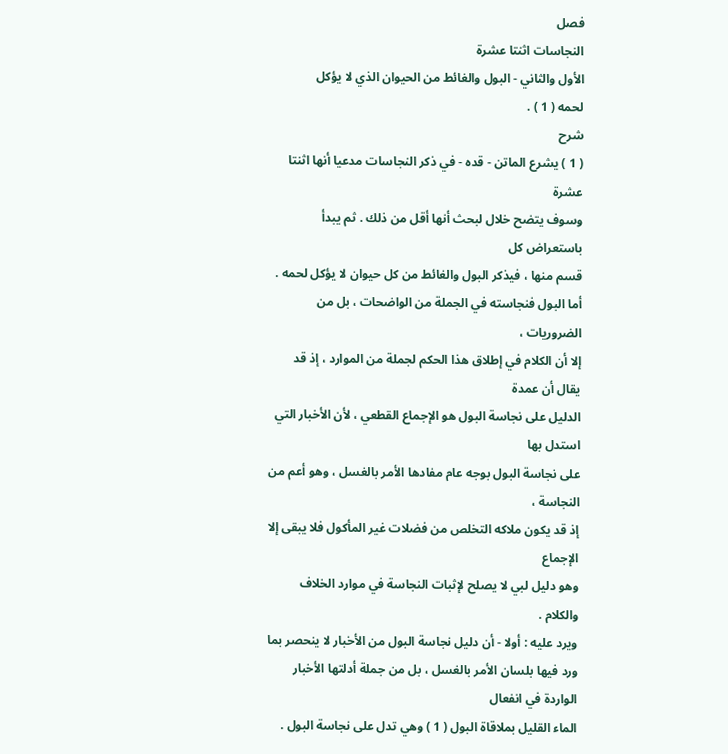فصل
النجاسات اثنتا عشرة
الأول والثاني - البول والغائط من الحيوان الذي لا يؤكل
لحمه ( 1 ) .
شرح
( 1 ) يشرع الماتن - قده - في ذكر النجاسات مدعيا أنها اثنتا عشرة
وسوف يتضح خلال لبحث أنها أقل من ذلك . ثم يبدأ باستعراض كل
قسم منها ، فيذكر البول والغائط من كل حيوان لا يؤكل لحمه .
أما البول فنجاسته في الجملة من الواضحات ، بل من الضروريات ،
إلا أن الكلام في إطلاق هذا الحكم لجملة من الموارد ، إذ قد يقال أن عمدة
الدليل على نجاسة البول هو الإجماع القطعي ، لأن الأخبار التي استدل بها
على نجاسة البول بوجه عام مفادها الأمر بالغسل ، وهو أعم من النجاسة ،
إذ قد يكون ملاكه التخلص من فضلات غير المأكول فلا يبقى إلا الإجماع
وهو دليل لبي لا يصلح لإثبات النجاسة في موارد الخلاف والكلام .
ويرد عليه : أولا - أن دليل نجاسة البول من الأخبار لا ينحصر بما
ورد فيها بلسان الأمر بالغسل ، بل من جملة أدلتها الأخبار الواردة في انفعال
الماء القليل بملاقاة البول ( 1 ) وهي تدل على نجاسة البول .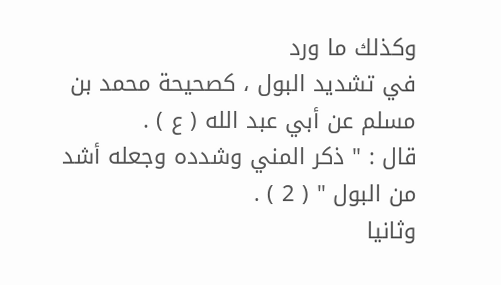وكذلك ما ورد
في تشديد البول ، كصحيحة محمد بن مسلم عن أبي عبد الله ( ع ) .
قال : " ذكر المني وشدده وجعله أشد من البول " ( 2 ) .
وثانيا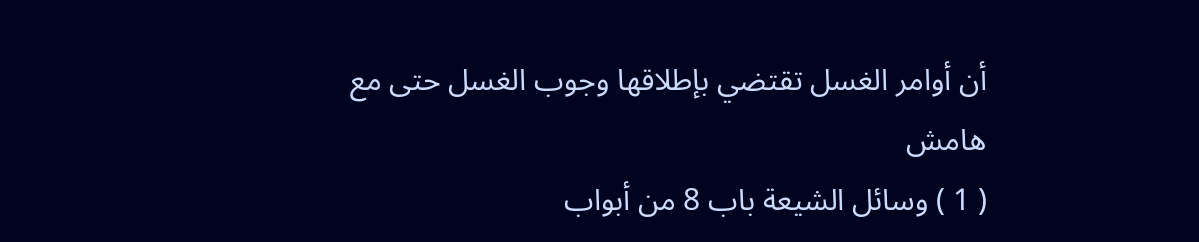أن أوامر الغسل تقتضي بإطلاقها وجوب الغسل حتى مع
هامش
( 1 ) وسائل الشيعة باب 8 من أبواب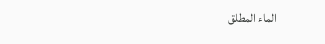الماء المطلق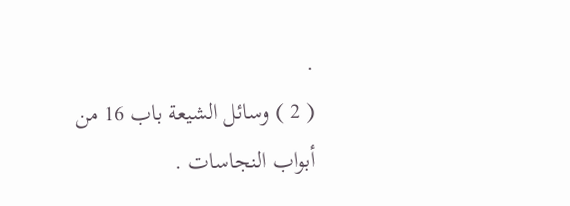.
( 2 ) وسائل الشيعة باب 16 من أبواب النجاسات .